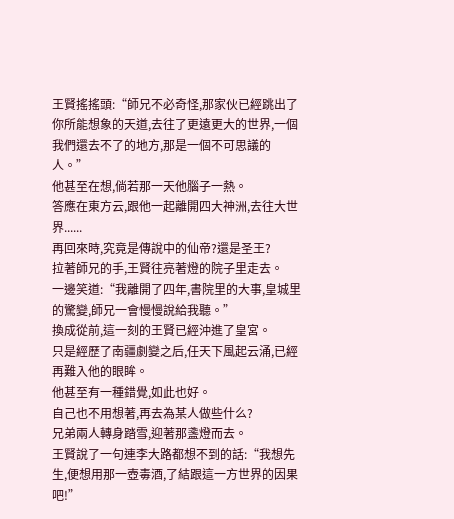王賢搖搖頭:“師兄不必奇怪,那家伙已經跳出了你所能想象的天道,去往了更遠更大的世界,一個我們還去不了的地方,那是一個不可思議的人。”
他甚至在想,倘若那一天他腦子一熱。
答應在東方云,跟他一起離開四大神洲,去往大世界......
再回來時,究竟是傳說中的仙帝?還是圣王?
拉著師兄的手,王賢往亮著燈的院子里走去。
一邊笑道:“我離開了四年,書院里的大事,皇城里的驚變,師兄一會慢慢說給我聽。”
換成從前,這一刻的王賢已經沖進了皇宮。
只是經歷了南疆劇變之后,任天下風起云涌,已經再難入他的眼眸。
他甚至有一種錯覺,如此也好。
自己也不用想著,再去為某人做些什么?
兄弟兩人轉身踏雪,迎著那盞燈而去。
王賢說了一句連李大路都想不到的話:“我想先生,便想用那一壺毒酒,了結跟這一方世界的因果吧!”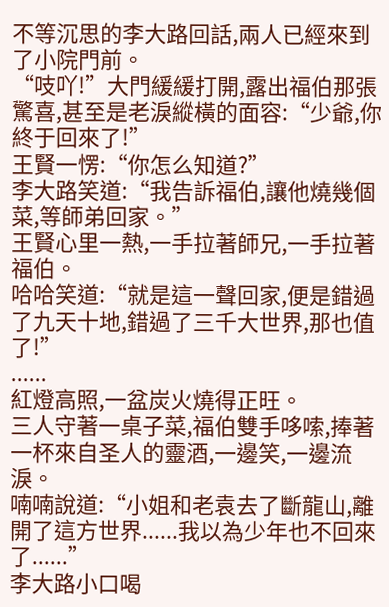不等沉思的李大路回話,兩人已經來到了小院門前。
“吱吖!”大門緩緩打開,露出福伯那張驚喜,甚至是老淚縱橫的面容:“少爺,你終于回來了!”
王賢一愣:“你怎么知道?”
李大路笑道:“我告訴福伯,讓他燒幾個菜,等師弟回家。”
王賢心里一熱,一手拉著師兄,一手拉著福伯。
哈哈笑道:“就是這一聲回家,便是錯過了九天十地,錯過了三千大世界,那也值了!”
......
紅燈高照,一盆炭火燒得正旺。
三人守著一桌子菜,福伯雙手哆嗦,捧著一杯來自圣人的靈酒,一邊笑,一邊流淚。
喃喃說道:“小姐和老袁去了斷龍山,離開了這方世界......我以為少年也不回來了......”
李大路小口喝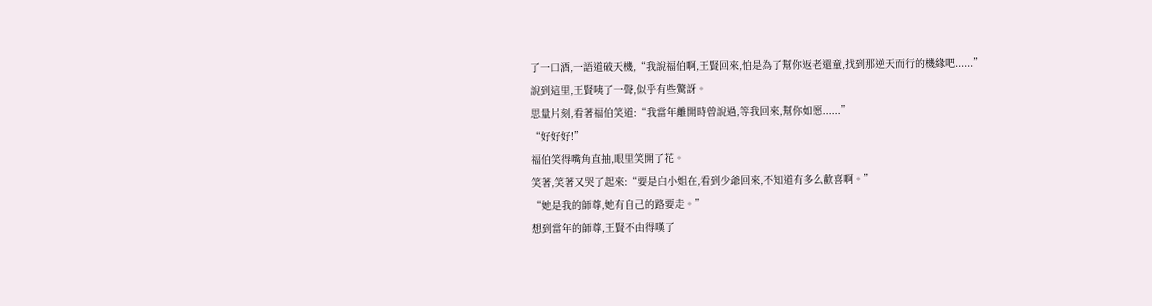了一口酒,一語道破天機,“我說福伯啊,王賢回來,怕是為了幫你返老還童,找到那逆天而行的機緣吧......”
說到這里,王賢咦了一聲,似乎有些驚訝。
思量片刻,看著福伯笑道:“我當年離開時曾說過,等我回來,幫你如愿......”
“好好好!”
福伯笑得嘴角直抽,眼里笑開了花。
笑著,笑著又哭了起來:“要是白小姐在,看到少爺回來,不知道有多么歡喜啊。”
“她是我的師尊,她有自己的路要走。”
想到當年的師尊,王賢不由得嘆了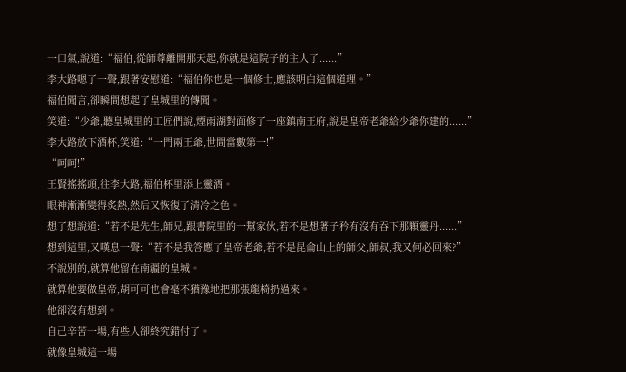一口氣,說道:“福伯,從師尊離開那天起,你就是這院子的主人了......”
李大路嗯了一聲,跟著安慰道:“福伯你也是一個修士,應該明白這個道理。”
福伯聞言,卻瞬間想起了皇城里的傳聞。
笑道:“少爺,聽皇城里的工匠們說,煙雨湖對面修了一座鎮南王府,說是皇帝老爺給少爺你建的......”
李大路放下酒杯,笑道:“一門兩王爺,世間當數第一!”
“呵呵!”
王賢搖搖頭,往李大路,福伯杯里添上靈酒。
眼神漸漸變得炙熱,然后又恢復了清冷之色。
想了想說道:“若不是先生,師兄,跟書院里的一幫家伙,若不是想著子矜有沒有吞下那顆靈丹......”
想到這里,又嘆息一聲:“若不是我答應了皇帝老爺,若不是昆侖山上的師父,師叔,我又何必回來?”
不說別的,就算他留在南疆的皇城。
就算他要做皇帝,胡可可也會毫不猶豫地把那張龍椅扔過來。
他卻沒有想到。
自己辛苦一場,有些人卻終究錯付了。
就像皇城這一場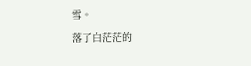雪。
落了白茫茫的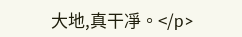大地,真干凈。</p>